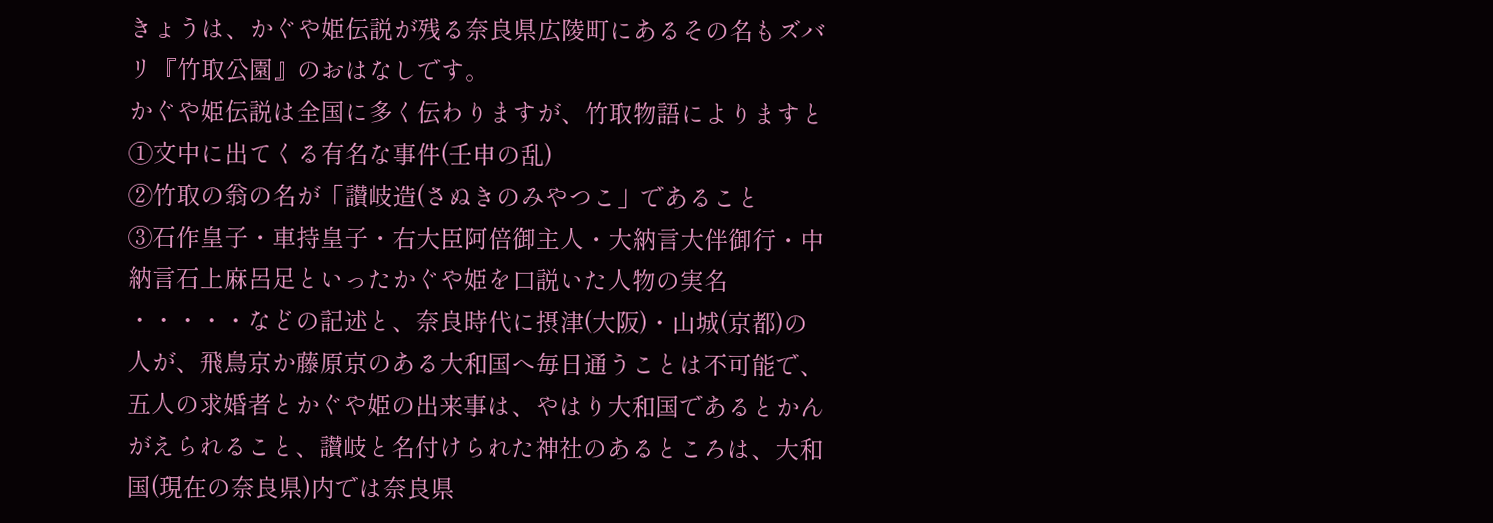きょうは、かぐや姫伝説が残る奈良県広陵町にあるその名もズバリ『竹取公園』のおはなしです。
かぐや姫伝説は全国に多く伝わりますが、竹取物語によりますと
①文中に出てくる有名な事件(壬申の乱)
②竹取の翁の名が「讃岐造(さぬきのみやつこ」であること
③石作皇子・車持皇子・右大臣阿倍御主人・大納言大伴御行・中納言石上麻呂足といったかぐや姫を口説いた人物の実名
・・・・・などの記述と、奈良時代に摂津(大阪)・山城(京都)の人が、飛鳥京か藤原京のある大和国へ毎日通うことは不可能で、五人の求婚者とかぐや姫の出来事は、やはり大和国であるとかんがえられること、讃岐と名付けられた神社のあるところは、大和国(現在の奈良県)内では奈良県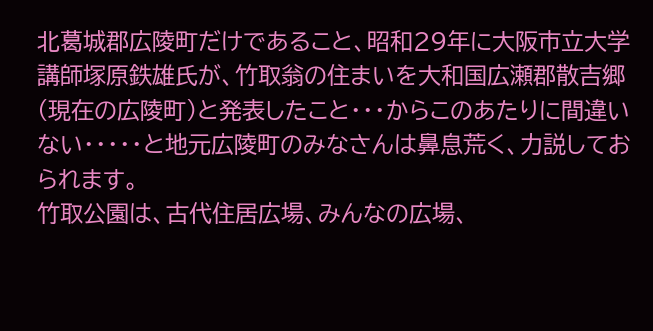北葛城郡広陵町だけであること、昭和29年に大阪市立大学講師塚原鉄雄氏が、竹取翁の住まいを大和国広瀬郡散吉郷(現在の広陵町)と発表したこと・・・からこのあたりに間違いない・・・・・と地元広陵町のみなさんは鼻息荒く、力説しておられます。
竹取公園は、古代住居広場、みんなの広場、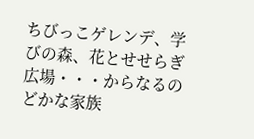ちびっこゲレンデ、学びの森、花とせせらぎ広場・・・からなるのどかな家族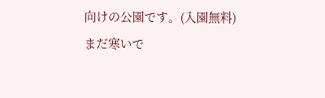向けの公園です。(入園無料)
まだ寒いで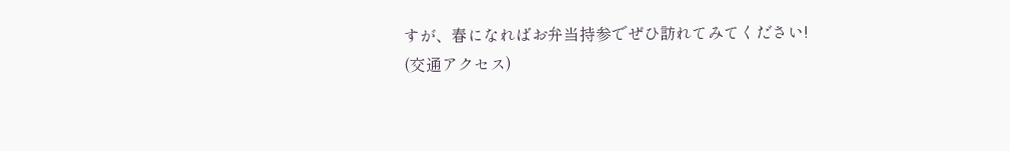すが、春になればお弁当持参でぜひ訪れてみてください!
(交通アクセス)